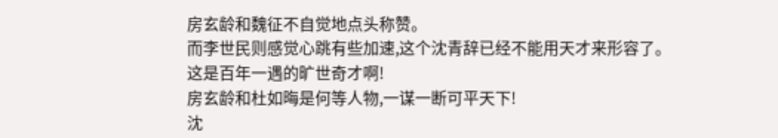房玄龄和魏征不自觉地点头称赞。
而李世民则感觉心跳有些加速,这个沈青辞已经不能用天才来形容了。
这是百年一遇的旷世奇才啊!
房玄龄和杜如晦是何等人物,一谋一断可平天下!
沈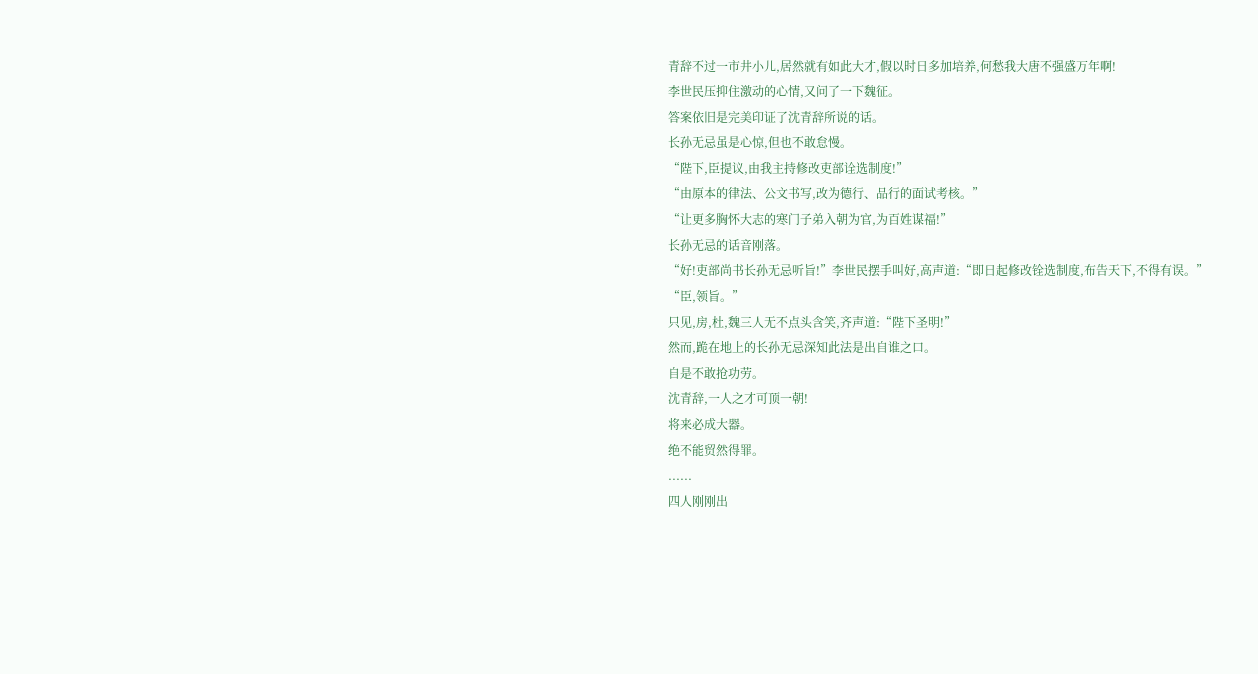青辞不过一市井小儿,居然就有如此大才,假以时日多加培养,何愁我大唐不强盛万年啊!
李世民压抑住激动的心情,又问了一下魏征。
答案依旧是完美印证了沈青辞所说的话。
长孙无忌虽是心惊,但也不敢怠慢。
“陛下,臣提议,由我主持修改吏部诠选制度!”
“由原本的律法、公文书写,改为德行、品行的面试考核。”
“让更多胸怀大志的寒门子弟入朝为官,为百姓谋福!”
长孙无忌的话音刚落。
“好!吏部尚书长孙无忌听旨!”李世民摆手叫好,高声道:“即日起修改铨选制度,布告天下,不得有误。”
“臣,领旨。”
只见,房,杜,魏三人无不点头含笑,齐声道:“陛下圣明!”
然而,跪在地上的长孙无忌深知此法是出自谁之口。
自是不敢抢功劳。
沈青辞,一人之才可顶一朝!
将来必成大器。
绝不能贸然得罪。
......
四人刚刚出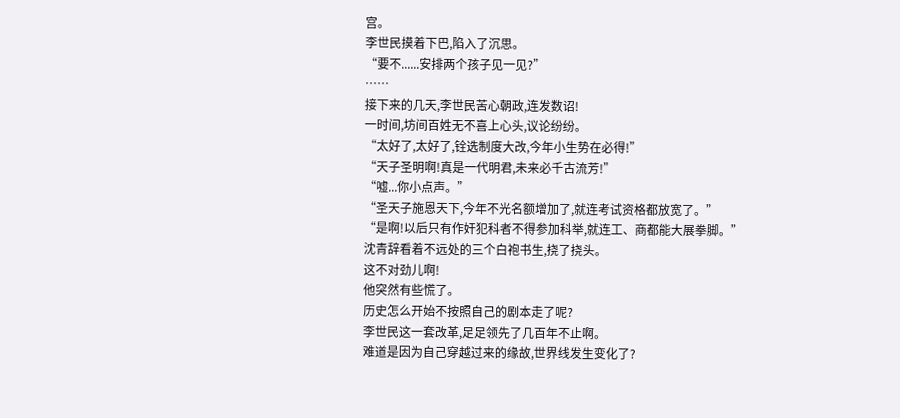宫。
李世民摸着下巴,陷入了沉思。
“要不......安排两个孩子见一见?”
……
接下来的几天,李世民苦心朝政,连发数诏!
一时间,坊间百姓无不喜上心头,议论纷纷。
“太好了,太好了,铨选制度大改,今年小生势在必得!”
“天子圣明啊!真是一代明君,未来必千古流芳!”
“嘘...你小点声。”
“圣天子施恩天下,今年不光名额增加了,就连考试资格都放宽了。”
“是啊!以后只有作奸犯科者不得参加科举,就连工、商都能大展拳脚。”
沈青辞看着不远处的三个白袍书生,挠了挠头。
这不对劲儿啊!
他突然有些慌了。
历史怎么开始不按照自己的剧本走了呢?
李世民这一套改革,足足领先了几百年不止啊。
难道是因为自己穿越过来的缘故,世界线发生变化了?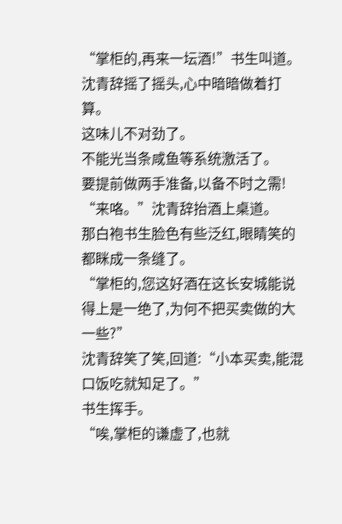“掌柜的,再来一坛酒!”书生叫道。
沈青辞摇了摇头,心中暗暗做着打算。
这味儿不对劲了。
不能光当条咸鱼等系统激活了。
要提前做两手准备,以备不时之需!
“来咯。”沈青辞抬酒上桌道。
那白袍书生脸色有些泛红,眼睛笑的都眯成一条缝了。
“掌柜的,您这好酒在这长安城能说得上是一绝了,为何不把买卖做的大一些?”
沈青辞笑了笑,回道:“小本买卖,能混口饭吃就知足了。”
书生挥手。
“唉,掌柜的谦虚了,也就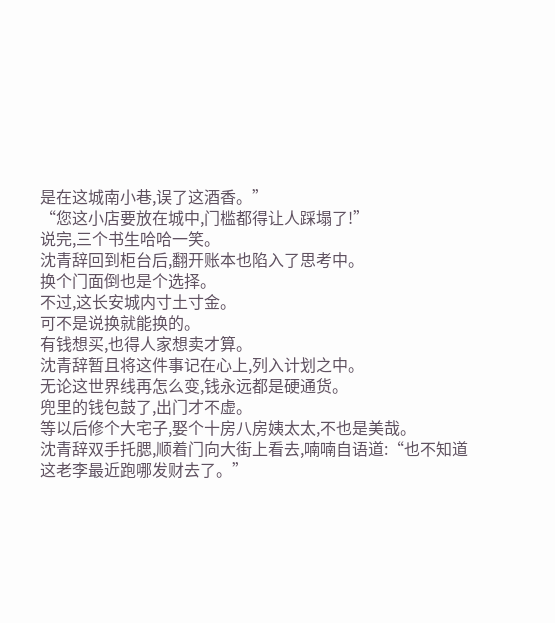是在这城南小巷,误了这酒香。”
“您这小店要放在城中,门槛都得让人踩塌了!”
说完,三个书生哈哈一笑。
沈青辞回到柜台后,翻开账本也陷入了思考中。
换个门面倒也是个选择。
不过,这长安城内寸土寸金。
可不是说换就能换的。
有钱想买,也得人家想卖才算。
沈青辞暂且将这件事记在心上,列入计划之中。
无论这世界线再怎么变,钱永远都是硬通货。
兜里的钱包鼓了,出门才不虚。
等以后修个大宅子,娶个十房八房姨太太,不也是美哉。
沈青辞双手托腮,顺着门向大街上看去,喃喃自语道:“也不知道这老李最近跑哪发财去了。”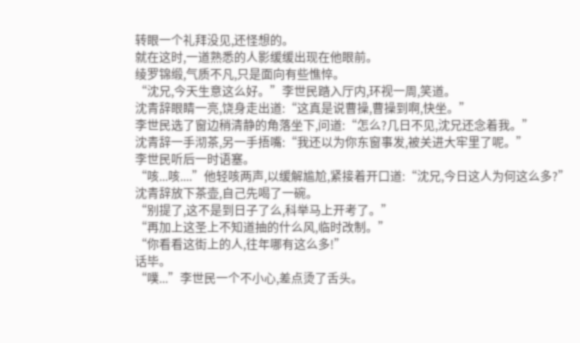转眼一个礼拜没见,还怪想的。
就在这时,一道熟悉的人影缓缓出现在他眼前。
绫罗锦缎,气质不凡,只是面向有些憔悴。
“沈兄,今天生意这么好。”李世民踏入厅内,环视一周,笑道。
沈青辞眼睛一亮,饶身走出道:“这真是说曹操,曹操到啊,快坐。”
李世民选了窗边稍清静的角落坐下,问道:“怎么?几日不见,沈兄还念着我。”
沈青辞一手沏茶,另一手捂嘴:“我还以为你东窗事发,被关进大牢里了呢。”
李世民听后一时语塞。
“咳...咳....”他轻咳两声,以缓解尴尬,紧接着开口道:“沈兄,今日这人为何这么多?”
沈青辞放下茶壶,自己先喝了一碗。
“别提了,这不是到日子了么,科举马上开考了。”
“再加上这圣上不知道抽的什么风,临时改制。”
“你看看这街上的人,往年哪有这么多!”
话毕。
“噗...”李世民一个不小心,差点烫了舌头。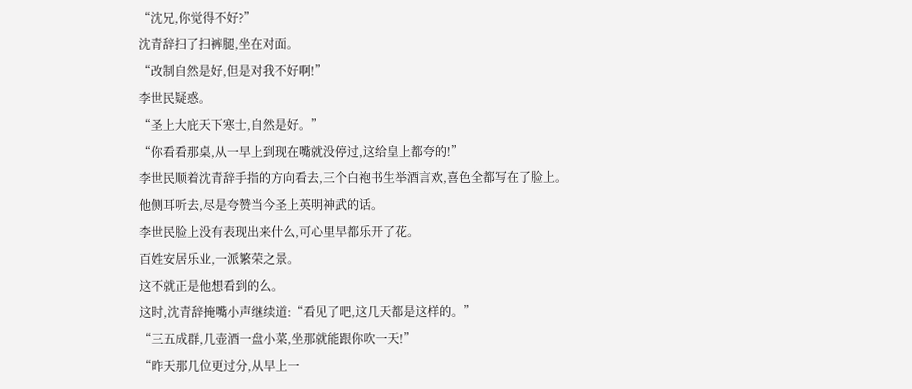“沈兄,你觉得不好?”
沈青辞扫了扫裤腿,坐在对面。
“改制自然是好,但是对我不好啊!”
李世民疑惑。
“圣上大庇天下寒士,自然是好。”
“你看看那桌,从一早上到现在嘴就没停过,这给皇上都夸的!”
李世民顺着沈青辞手指的方向看去,三个白袍书生举酒言欢,喜色全都写在了脸上。
他侧耳听去,尽是夸赞当今圣上英明神武的话。
李世民脸上没有表现出来什么,可心里早都乐开了花。
百姓安居乐业,一派繁荣之景。
这不就正是他想看到的么。
这时,沈青辞掩嘴小声继续道:“看见了吧,这几天都是这样的。”
“三五成群,几壶酒一盘小菜,坐那就能跟你吹一天!”
“昨天那几位更过分,从早上一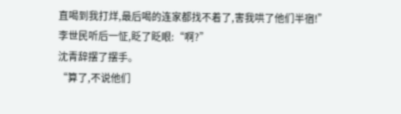直喝到我打烊,最后喝的连家都找不着了,害我哄了他们半宿!”
李世民听后一怔,眨了眨眼:“啊?”
沈青辞摆了摆手。
“算了,不说他们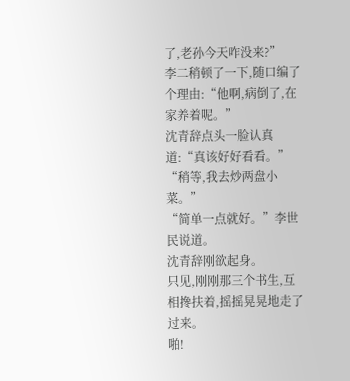了,老孙今天咋没来?”
李二稍顿了一下,随口编了个理由:“他啊,病倒了,在家养着呢。”
沈青辞点头一脸认真道:“真该好好看看。”
“稍等,我去炒两盘小菜。”
“简单一点就好。”李世民说道。
沈青辞刚欲起身。
只见,刚刚那三个书生,互相搀扶着,摇摇晃晃地走了过来。
啪!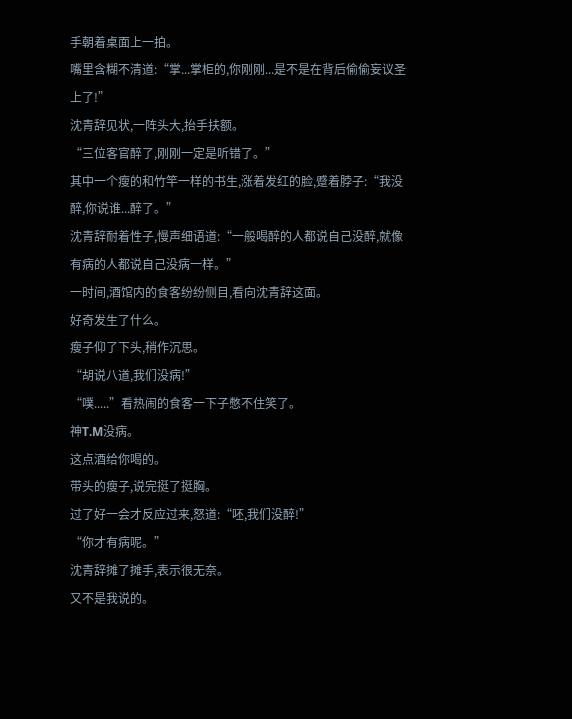手朝着桌面上一拍。
嘴里含糊不清道:“掌...掌柜的,你刚刚...是不是在背后偷偷妄议圣上了!”
沈青辞见状,一阵头大,抬手扶额。
“三位客官醉了,刚刚一定是听错了。”
其中一个瘦的和竹竿一样的书生,涨着发红的脸,蹙着脖子:“我没醉,你说谁...醉了。”
沈青辞耐着性子,慢声细语道:“一般喝醉的人都说自己没醉,就像有病的人都说自己没病一样。”
一时间,酒馆内的食客纷纷侧目,看向沈青辞这面。
好奇发生了什么。
瘦子仰了下头,稍作沉思。
“胡说八道,我们没病!”
“噗.....”看热闹的食客一下子憋不住笑了。
神T.M没病。
这点酒给你喝的。
带头的瘦子,说完挺了挺胸。
过了好一会才反应过来,怒道:“呸,我们没醉!”
“你才有病呢。”
沈青辞摊了摊手,表示很无奈。
又不是我说的。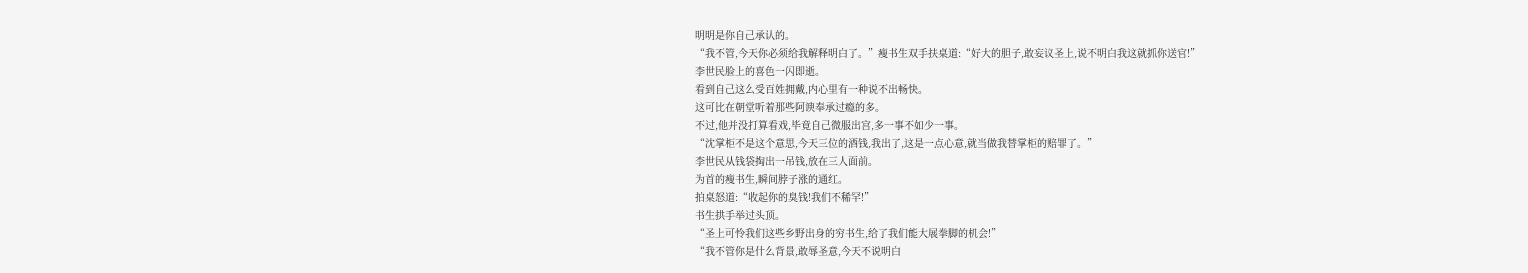明明是你自己承认的。
“我不管,今天你必须给我解释明白了。”瘦书生双手扶桌道:“好大的胆子,敢妄议圣上,说不明白我这就抓你送官!”
李世民脸上的喜色一闪即逝。
看到自己这么受百姓拥戴,内心里有一种说不出畅快。
这可比在朝堂听着那些阿谀奉承过瘾的多。
不过,他并没打算看戏,毕竟自己微服出宫,多一事不如少一事。
“沈掌柜不是这个意思,今天三位的酒钱,我出了,这是一点心意,就当做我替掌柜的赔罪了。”
李世民从钱袋掏出一吊钱,放在三人面前。
为首的瘦书生,瞬间脖子涨的通红。
拍桌怒道:“收起你的臭钱!我们不稀罕!”
书生拱手举过头顶。
“圣上可怜我们这些乡野出身的穷书生,给了我们能大展拳脚的机会!”
“我不管你是什么背景,敢辱圣意,今天不说明白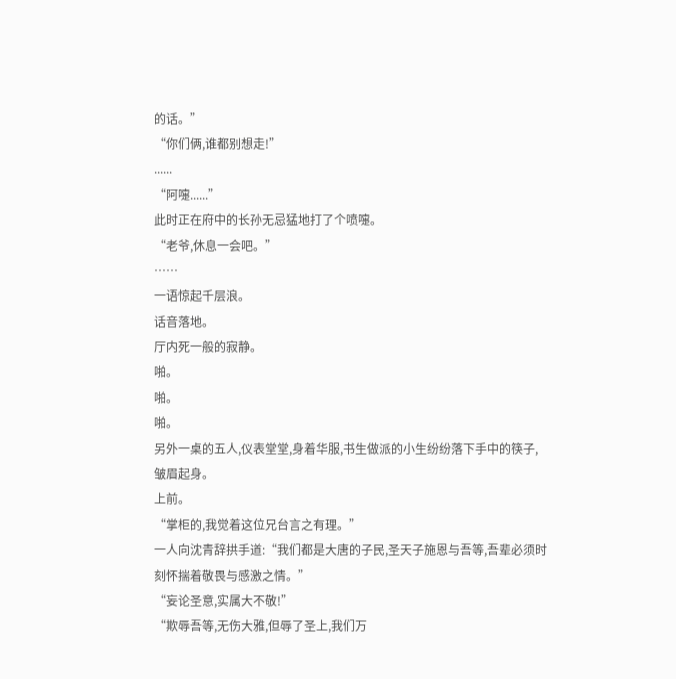的话。”
“你们俩,谁都别想走!”
......
“阿嚏......”
此时正在府中的长孙无忌猛地打了个喷嚏。
“老爷,休息一会吧。”
……
一语惊起千层浪。
话音落地。
厅内死一般的寂静。
啪。
啪。
啪。
另外一桌的五人,仪表堂堂,身着华服,书生做派的小生纷纷落下手中的筷子,皱眉起身。
上前。
“掌柜的,我觉着这位兄台言之有理。”
一人向沈青辞拱手道:“我们都是大唐的子民,圣天子施恩与吾等,吾辈必须时刻怀揣着敬畏与感激之情。”
“妄论圣意,实属大不敬!”
“欺辱吾等,无伤大雅,但辱了圣上,我们万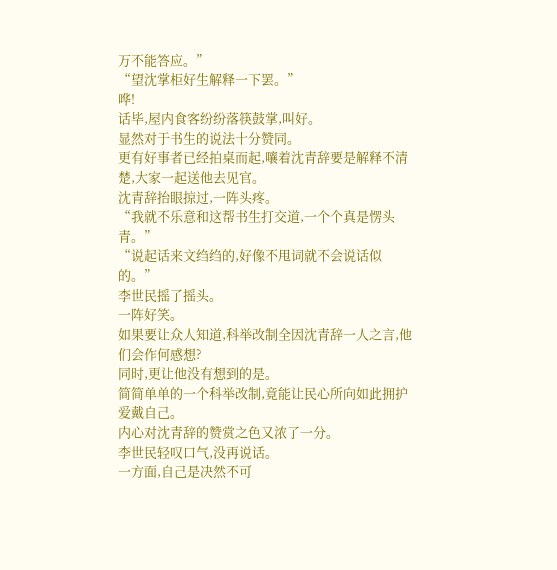万不能答应。”
“望沈掌柜好生解释一下罢。”
哗!
话毕,屋内食客纷纷落筷鼓掌,叫好。
显然对于书生的说法十分赞同。
更有好事者已经拍桌而起,嚷着沈青辞要是解释不清楚,大家一起送他去见官。
沈青辞抬眼掠过,一阵头疼。
“我就不乐意和这帮书生打交道,一个个真是愣头青。”
“说起话来文绉绉的,好像不甩词就不会说话似的。”
李世民摇了摇头。
一阵好笑。
如果要让众人知道,科举改制全因沈青辞一人之言,他们会作何感想?
同时,更让他没有想到的是。
简简单单的一个科举改制,竟能让民心所向如此拥护爱戴自己。
内心对沈青辞的赞赏之色又浓了一分。
李世民轻叹口气,没再说话。
一方面,自己是决然不可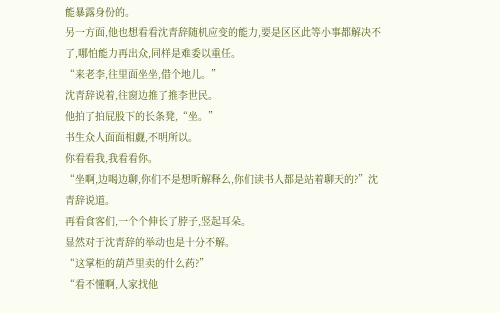能暴露身份的。
另一方面,他也想看看沈青辞随机应变的能力,要是区区此等小事都解决不了,哪怕能力再出众,同样是难委以重任。
“来老李,往里面坐坐,借个地儿。”
沈青辞说着,往窗边推了推李世民。
他拍了拍屁股下的长条凳,“坐。”
书生众人面面相觑,不明所以。
你看看我,我看看你。
“坐啊,边喝边聊,你们不是想听解释么,你们读书人都是站着聊天的?”沈青辞说道。
再看食客们,一个个伸长了脖子,竖起耳朵。
显然对于沈青辞的举动也是十分不解。
“这掌柜的葫芦里卖的什么药?”
“看不懂啊,人家找他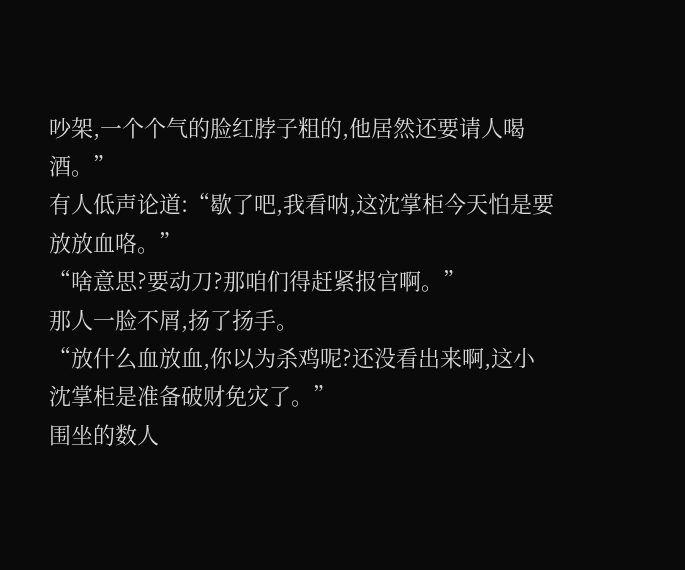吵架,一个个气的脸红脖子粗的,他居然还要请人喝酒。”
有人低声论道:“歇了吧,我看呐,这沈掌柜今天怕是要放放血咯。”
“啥意思?要动刀?那咱们得赶紧报官啊。”
那人一脸不屑,扬了扬手。
“放什么血放血,你以为杀鸡呢?还没看出来啊,这小沈掌柜是准备破财免灾了。”
围坐的数人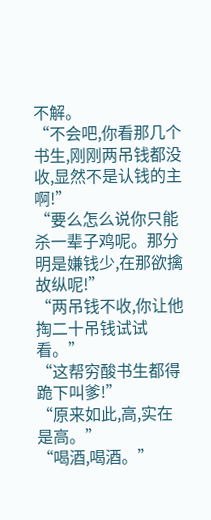不解。
“不会吧,你看那几个书生,刚刚两吊钱都没收,显然不是认钱的主啊!”
“要么怎么说你只能杀一辈子鸡呢。那分明是嫌钱少,在那欲擒故纵呢!”
“两吊钱不收,你让他掏二十吊钱试试看。”
“这帮穷酸书生都得跪下叫爹!”
“原来如此,高,实在是高。”
“喝酒,喝酒。”